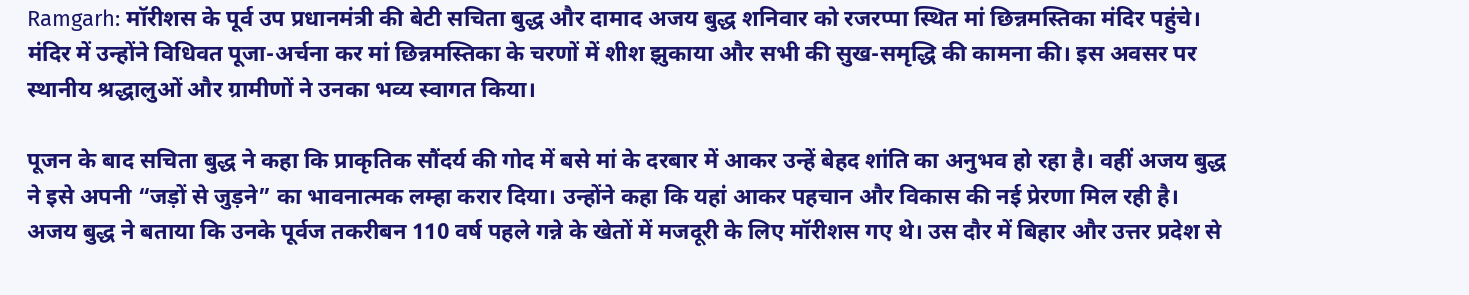Ramgarh: मॉरीशस के पूर्व उप प्रधानमंत्री की बेटी सचिता बुद्ध और दामाद अजय बुद्ध शनिवार को रजरप्पा स्थित मां छिन्नमस्तिका मंदिर पहुंचे। मंदिर में उन्होंने विधिवत पूजा-अर्चना कर मां छिन्नमस्तिका के चरणों में शीश झुकाया और सभी की सुख-समृद्धि की कामना की। इस अवसर पर स्थानीय श्रद्धालुओं और ग्रामीणों ने उनका भव्य स्वागत किया।

पूजन के बाद सचिता बुद्ध ने कहा कि प्राकृतिक सौंदर्य की गोद में बसे मां के दरबार में आकर उन्हें बेहद शांति का अनुभव हो रहा है। वहीं अजय बुद्ध ने इसे अपनी “जड़ों से जुड़ने” का भावनात्मक लम्हा करार दिया। उन्होंने कहा कि यहां आकर पहचान और विकास की नई प्रेरणा मिल रही है।
अजय बुद्ध ने बताया कि उनके पूर्वज तकरीबन 110 वर्ष पहले गन्ने के खेतों में मजदूरी के लिए मॉरीशस गए थे। उस दौर में बिहार और उत्तर प्रदेश से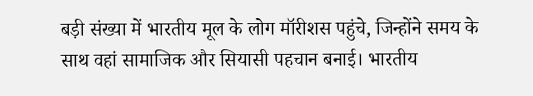बड़ी संख्या में भारतीय मूल के लोग मॉरीशस पहुंचे, जिन्होंने समय के साथ वहां सामाजिक और सियासी पहचान बनाई। भारतीय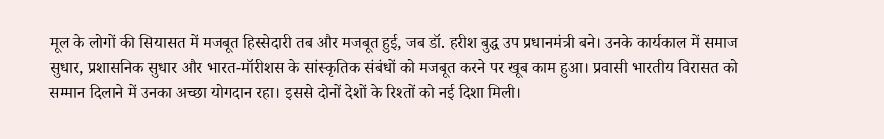मूल के लोगों की सियासत में मजबूत हिस्सेदारी तब और मजबूत हुई, जब डॉ. हरीश बुद्ध उप प्रधानमंत्री बने। उनके कार्यकाल में समाज सुधार, प्रशासनिक सुधार और भारत-मॉरीशस के सांस्कृतिक संबंधों को मजबूत करने पर खूब काम हुआ। प्रवासी भारतीय विरासत को सम्मान दिलाने में उनका अच्छा योगदान रहा। इससे दोनों देशों के रिश्तों को नई दिशा मिली।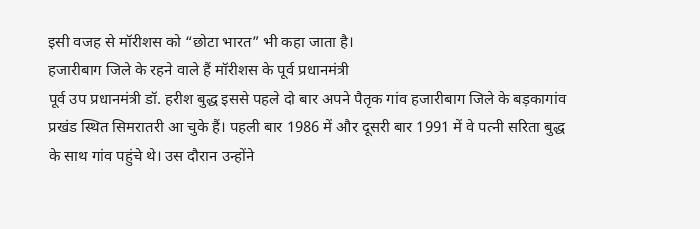इसी वजह से मॉरीशस को “छोटा भारत” भी कहा जाता है।
हजारीबाग जिले के रहने वाले हैं मॉरीशस के पूर्व प्रधानमंत्री
पूर्व उप प्रधानमंत्री डॉ. हरीश बुद्ध इससे पहले दो बार अपने पैतृक गांव हजारीबाग जिले के बड़कागांव प्रखंड स्थित सिमरातरी आ चुके हैं। पहली बार 1986 में और दूसरी बार 1991 में वे पत्नी सरिता बुद्ध के साथ गांव पहुंचे थे। उस दौरान उन्होंने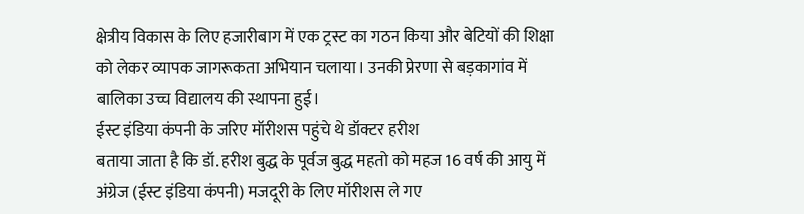क्षेत्रीय विकास के लिए हजारीबाग में एक ट्रस्ट का गठन किया और बेटियों की शिक्षा को लेकर व्यापक जागरूकता अभियान चलाया। उनकी प्रेरणा से बड़कागांव में बालिका उच्च विद्यालय की स्थापना हुई।
ईस्ट इंडिया कंपनी के जरिए मॉरीशस पहुंचे थे डॉक्टर हरीश
बताया जाता है कि डॉ. हरीश बुद्ध के पूर्वज बुद्ध महतो को महज 16 वर्ष की आयु में अंग्रेज (ईस्ट इंडिया कंपनी) मजदूरी के लिए मॉरीशस ले गए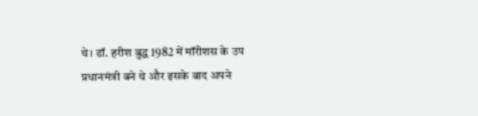थे। डॉ. हरीश बुद्ध 1982 में मॉरीशस के उप प्रधानमंत्री बने थे और इसके बाद अपने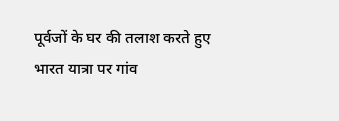पूर्वजों के घर की तलाश करते हुए भारत यात्रा पर गांव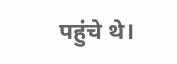पहुंचे थे।